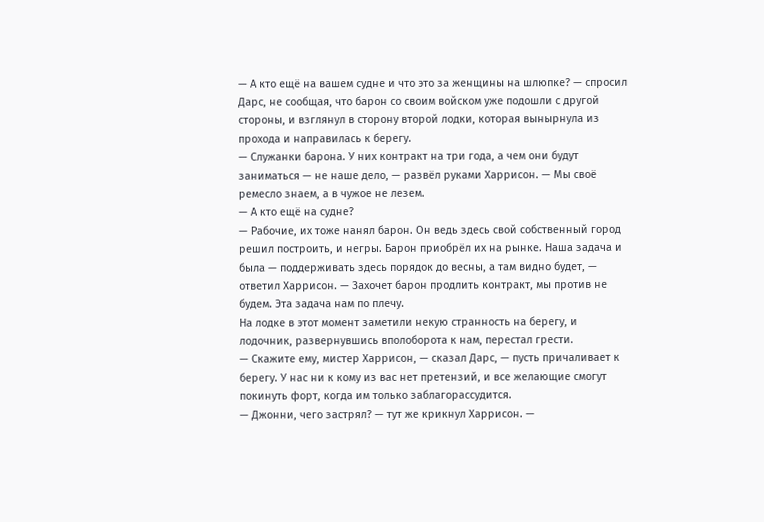— А кто ещё на вашем судне и что это за женщины на шлюпке? — спросил Дарс, не сообщая, что барон со своим войском уже подошли с другой стороны, и взглянул в сторону второй лодки, которая вынырнула из прохода и направилась к берегу.
— Служанки барона. У них контракт на три года, а чем они будут заниматься — не наше дело, — развёл руками Харрисон. — Мы своё ремесло знаем, а в чужое не лезем.
— А кто ещё на судне?
— Рабочие, их тоже нанял барон. Он ведь здесь свой собственный город решил построить, и негры. Барон приобрёл их на рынке. Наша задача и была — поддерживать здесь порядок до весны, а там видно будет, — ответил Харрисон. — Захочет барон продлить контракт, мы против не будем. Эта задача нам по плечу.
На лодке в этот момент заметили некую странность на берегу, и лодочник, развернувшись вполоборота к нам, перестал грести.
— Скажите ему, мистер Харрисон, — сказал Дарс, — пусть причаливает к берегу. У нас ни к кому из вас нет претензий, и все желающие смогут покинуть форт, когда им только заблагорассудится.
— Джонни, чего застрял? — тут же крикнул Харрисон. —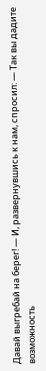Давай выгребай на берег! — И, развернувшись к нам, спросил: — Так вы дадите возможность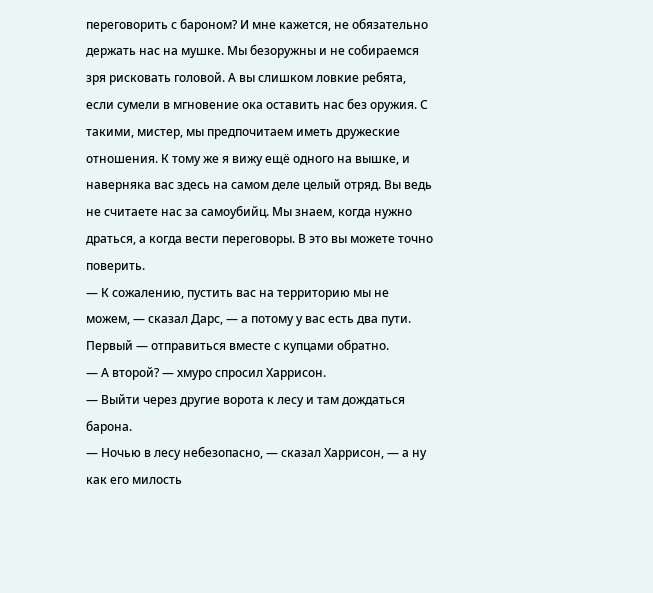переговорить с бароном? И мне кажется, не обязательно держать нас на мушке. Мы безоружны и не собираемся зря рисковать головой. А вы слишком ловкие ребята, если сумели в мгновение ока оставить нас без оружия. С такими, мистер, мы предпочитаем иметь дружеские отношения. К тому же я вижу ещё одного на вышке, и наверняка вас здесь на самом деле целый отряд. Вы ведь не считаете нас за самоубийц. Мы знаем, когда нужно драться, а когда вести переговоры. В это вы можете точно поверить.
— К сожалению, пустить вас на территорию мы не можем, — сказал Дарс, — а потому у вас есть два пути. Первый — отправиться вместе с купцами обратно.
— А второй? — хмуро спросил Харрисон.
— Выйти через другие ворота к лесу и там дождаться барона.
— Ночью в лесу небезопасно, — сказал Харрисон, — а ну как его милость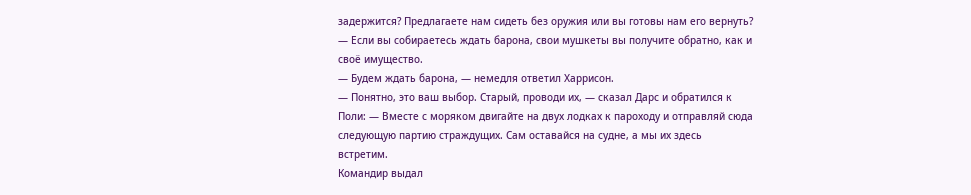задержится? Предлагаете нам сидеть без оружия или вы готовы нам его вернуть?
— Если вы собираетесь ждать барона, свои мушкеты вы получите обратно, как и своё имущество.
— Будем ждать барона, — немедля ответил Харрисон.
— Понятно, это ваш выбор. Старый, проводи их, — сказал Дарс и обратился к Поли: — Вместе с моряком двигайте на двух лодках к пароходу и отправляй сюда следующую партию страждущих. Сам оставайся на судне, а мы их здесь встретим.
Командир выдал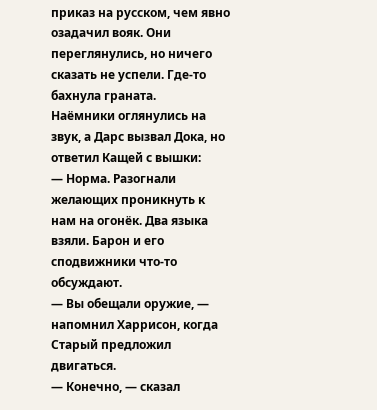приказ на русском, чем явно озадачил вояк. Они переглянулись, но ничего сказать не успели. Где-то бахнула граната.
Наёмники оглянулись на звук, а Дарс вызвал Дока, но ответил Кащей с вышки:
— Норма. Разогнали желающих проникнуть к нам на огонёк. Два языка взяли. Барон и его сподвижники что-то обсуждают.
— Вы обещали оружие, — напомнил Харрисон, когда Старый предложил двигаться.
— Конечно, — сказал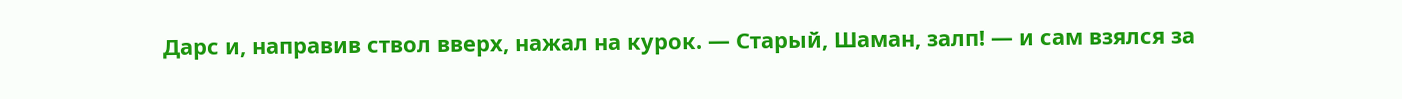Дарс и, направив ствол вверх, нажал на курок. — Старый, Шаман, залп! — и сам взялся за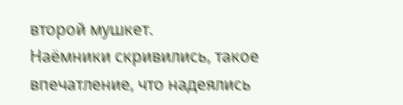второй мушкет.
Наёмники скривились, такое впечатление, что надеялись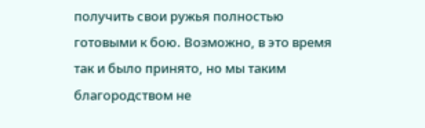получить свои ружья полностью готовыми к бою. Возможно, в это время так и было принято, но мы таким благородством не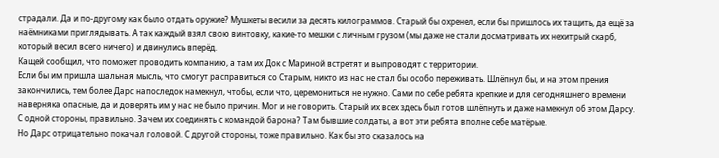страдали. Да и по-другому как было отдать оружие? Мушкеты весили за десять килограммов. Старый бы охренел, если бы пришлось их тащить, да ещё за наёмниками приглядывать. А так каждый взял свою винтовку, какие-то мешки с личным грузом (мы даже не стали досматривать их нехитрый скарб, который весил всего ничего) и двинулись вперёд.
Кащей сообщил, что поможет проводить компанию, а там их Док с Мариной встретят и выпроводят с территории.
Если бы им пришла шальная мысль, что смогут расправиться со Старым, никто из нас не стал бы особо переживать. Шлёпнул бы, и на этом прения закончились, тем более Дарс напоследок намекнул, чтобы, если что, церемониться не нужно. Сами по себе ребята крепкие и для сегодняшнего времени наверняка опасные, да и доверять им у нас не было причин. Мог и не говорить. Старый их всех здесь был готов шлёпнуть и даже намекнул об этом Дарсу.
С одной стороны, правильно. Зачем их соединять с командой барона? Там бывшие солдаты, а вот эти ребята вполне себе матёрые.
Но Дарс отрицательно покачал головой. С другой стороны, тоже правильно. Как бы это сказалось на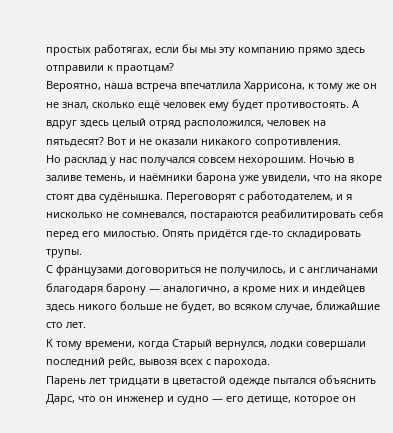простых работягах, если бы мы эту компанию прямо здесь отправили к праотцам?
Вероятно, наша встреча впечатлила Харрисона, к тому же он не знал, сколько ещё человек ему будет противостоять. А вдруг здесь целый отряд расположился, человек на пятьдесят? Вот и не оказали никакого сопротивления.
Но расклад у нас получался совсем нехорошим. Ночью в заливе темень, и наёмники барона уже увидели, что на якоре стоят два судёнышка. Переговорят с работодателем, и я нисколько не сомневался, постараются реабилитировать себя перед его милостью. Опять придётся где-то складировать трупы.
С французами договориться не получилось, и с англичанами благодаря барону — аналогично, а кроме них и индейцев здесь никого больше не будет, во всяком случае, ближайшие сто лет.
К тому времени, когда Старый вернулся, лодки совершали последний рейс, вывозя всех с парохода.
Парень лет тридцати в цветастой одежде пытался объяснить Дарс, что он инженер и судно — его детище, которое он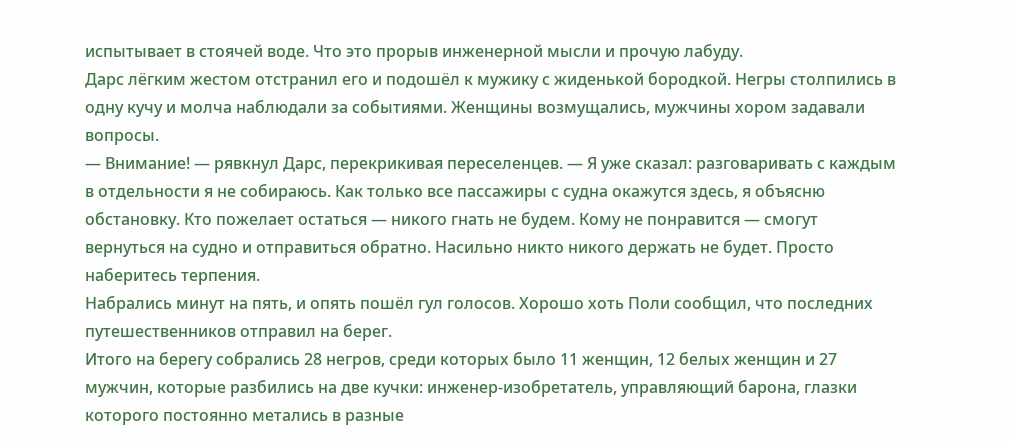испытывает в стоячей воде. Что это прорыв инженерной мысли и прочую лабуду.
Дарс лёгким жестом отстранил его и подошёл к мужику с жиденькой бородкой. Негры столпились в одну кучу и молча наблюдали за событиями. Женщины возмущались, мужчины хором задавали вопросы.
— Внимание! — рявкнул Дарс, перекрикивая переселенцев. — Я уже сказал: разговаривать с каждым в отдельности я не собираюсь. Как только все пассажиры с судна окажутся здесь, я объясню обстановку. Кто пожелает остаться — никого гнать не будем. Кому не понравится — смогут вернуться на судно и отправиться обратно. Насильно никто никого держать не будет. Просто наберитесь терпения.
Набрались минут на пять, и опять пошёл гул голосов. Хорошо хоть Поли сообщил, что последних путешественников отправил на берег.
Итого на берегу собрались 28 негров, среди которых было 11 женщин, 12 белых женщин и 27 мужчин, которые разбились на две кучки: инженер-изобретатель, управляющий барона, глазки которого постоянно метались в разные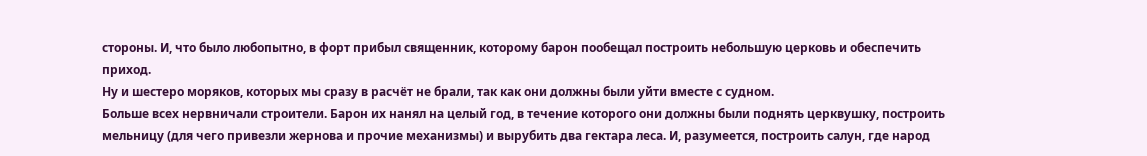стороны. И, что было любопытно, в форт прибыл священник, которому барон пообещал построить небольшую церковь и обеспечить приход.
Ну и шестеро моряков, которых мы сразу в расчёт не брали, так как они должны были уйти вместе с судном.
Больше всех нервничали строители. Барон их нанял на целый год, в течение которого они должны были поднять церквушку, построить мельницу (для чего привезли жернова и прочие механизмы) и вырубить два гектара леса. И, разумеется, построить салун, где народ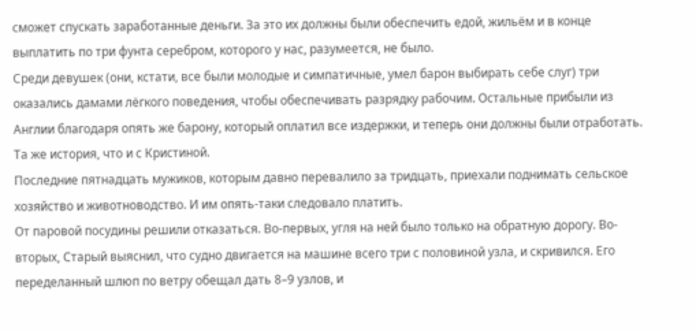сможет спускать заработанные деньги. За это их должны были обеспечить едой, жильём и в конце выплатить по три фунта серебром, которого у нас, разумеется, не было.
Среди девушек (они, кстати, все были молодые и симпатичные, умел барон выбирать себе слуг) три оказались дамами лёгкого поведения, чтобы обеспечивать разрядку рабочим. Остальные прибыли из Англии благодаря опять же барону, который оплатил все издержки, и теперь они должны были отработать. Та же история, что и с Кристиной.
Последние пятнадцать мужиков, которым давно перевалило за тридцать, приехали поднимать сельское хозяйство и животноводство. И им опять-таки следовало платить.
От паровой посудины решили отказаться. Во-первых, угля на ней было только на обратную дорогу. Во-вторых, Старый выяснил, что судно двигается на машине всего три с половиной узла, и скривился. Его переделанный шлюп по ветру обещал дать 8–9 узлов, и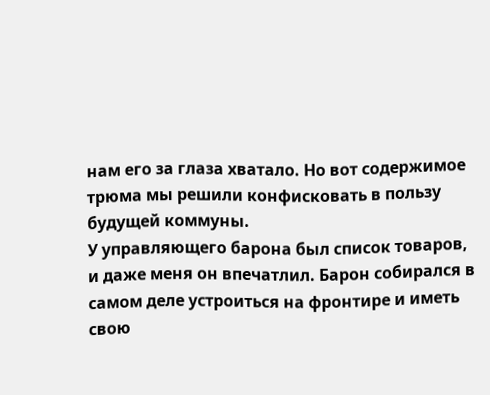нам его за глаза хватало. Но вот содержимое трюма мы решили конфисковать в пользу будущей коммуны.
У управляющего барона был список товаров, и даже меня он впечатлил. Барон собирался в самом деле устроиться на фронтире и иметь свою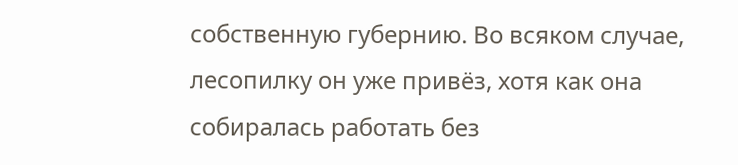собственную губернию. Во всяком случае, лесопилку он уже привёз, хотя как она собиралась работать без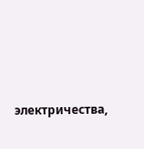электричества,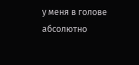у меня в голове абсолютно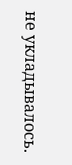не укладывалось.